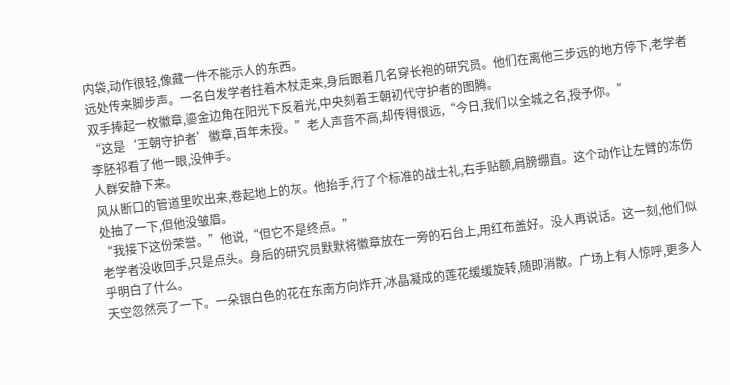内袋,动作很轻,像藏一件不能示人的东西。
远处传来脚步声。一名白发学者拄着木杖走来,身后跟着几名穿长袍的研究员。他们在离他三步远的地方停下,老学者双手捧起一枚徽章,鎏金边角在阳光下反着光,中央刻着王朝初代守护者的图腾。
“这是‘王朝守护者’徽章,百年未授。”老人声音不高,却传得很远,“今日,我们以全城之名,授予你。”
李胚祁看了他一眼,没伸手。
人群安静下来。
风从断口的管道里吹出来,卷起地上的灰。他抬手,行了个标准的战士礼,右手贴额,肩膀绷直。这个动作让左臂的冻伤处抽了一下,但他没皱眉。
“我接下这份荣誉。”他说,“但它不是终点。”
老学者没收回手,只是点头。身后的研究员默默将徽章放在一旁的石台上,用红布盖好。没人再说话。这一刻,他们似乎明白了什么。
天空忽然亮了一下。一朵银白色的花在东南方向炸开,冰晶凝成的莲花缓缓旋转,随即消散。广场上有人惊呼,更多人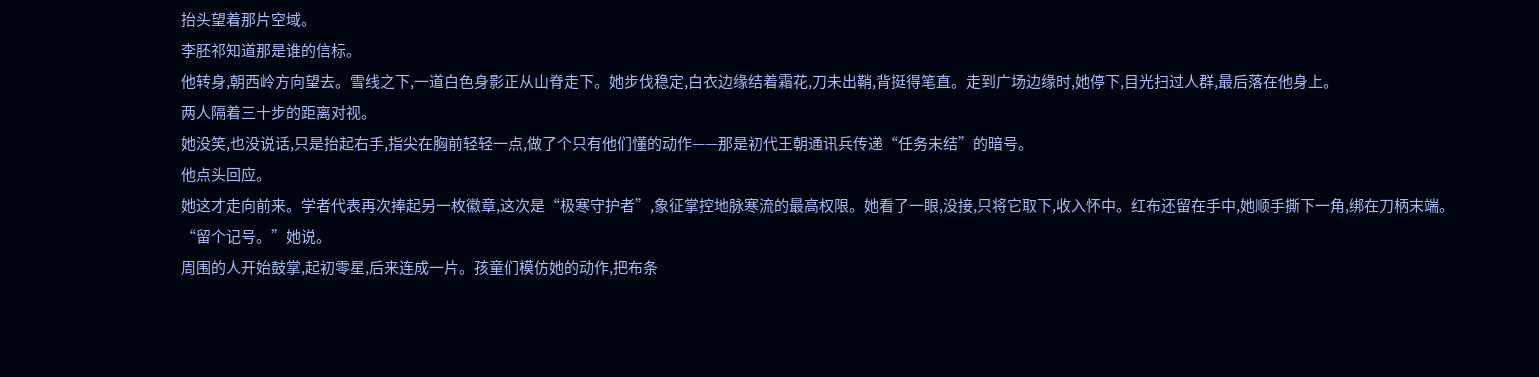抬头望着那片空域。
李胚祁知道那是谁的信标。
他转身,朝西岭方向望去。雪线之下,一道白色身影正从山脊走下。她步伐稳定,白衣边缘结着霜花,刀未出鞘,背挺得笔直。走到广场边缘时,她停下,目光扫过人群,最后落在他身上。
两人隔着三十步的距离对视。
她没笑,也没说话,只是抬起右手,指尖在胸前轻轻一点,做了个只有他们懂的动作——那是初代王朝通讯兵传递“任务未结”的暗号。
他点头回应。
她这才走向前来。学者代表再次捧起另一枚徽章,这次是“极寒守护者”,象征掌控地脉寒流的最高权限。她看了一眼,没接,只将它取下,收入怀中。红布还留在手中,她顺手撕下一角,绑在刀柄末端。
“留个记号。”她说。
周围的人开始鼓掌,起初零星,后来连成一片。孩童们模仿她的动作,把布条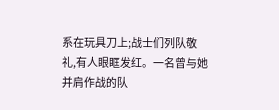系在玩具刀上;战士们列队敬礼,有人眼眶发红。一名曾与她并肩作战的队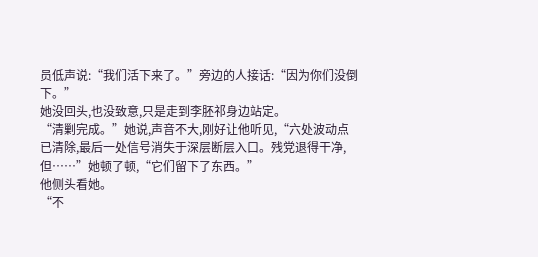员低声说:“我们活下来了。”旁边的人接话:“因为你们没倒下。”
她没回头,也没致意,只是走到李胚祁身边站定。
“清剿完成。”她说,声音不大,刚好让他听见,“六处波动点已清除,最后一处信号消失于深层断层入口。残党退得干净,但……”她顿了顿,“它们留下了东西。”
他侧头看她。
“不